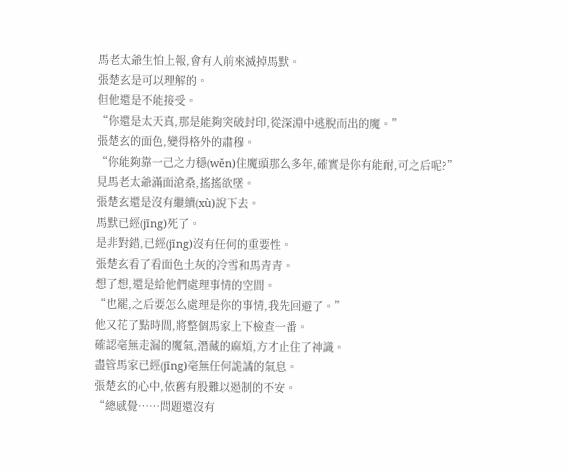馬老太爺生怕上報,會有人前來滅掉馬默。
張楚玄是可以理解的。
但他還是不能接受。
“你還是太天真,那是能夠突破封印,從深淵中逃脫而出的魔。”
張楚玄的面色,變得格外的肅穆。
“你能夠靠一己之力穩(wěn)住魔頭那么多年,確實是你有能耐,可之后呢?”
見馬老太爺滿面滄桑,搖搖欲墜。
張楚玄還是沒有繼續(xù)說下去。
馬默已經(jīng)死了。
是非對錯,已經(jīng)沒有任何的重要性。
張楚玄看了看面色土灰的冷雪和馬青青。
想了想,還是給他們處理事情的空間。
“也罷,之后要怎么處理是你的事情,我先回避了。”
他又花了點時間,將整個馬家上下檢查一番。
確認毫無走漏的魔氣,潛藏的麻煩,方才止住了神識。
盡管馬家已經(jīng)毫無任何詭譎的氣息。
張楚玄的心中,依舊有股難以遏制的不安。
“總感覺……問題還沒有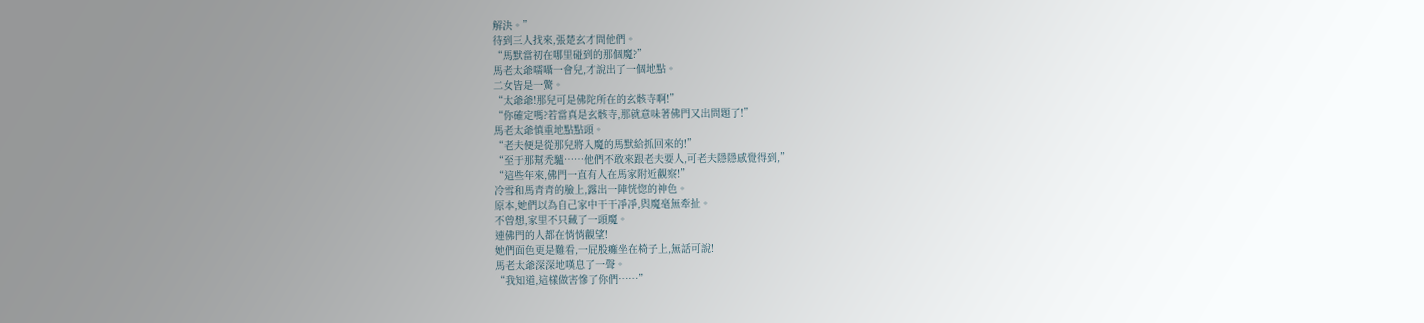解決。”
待到三人找來,張楚玄才問他們。
“馬默當初在哪里碰到的那個魔?”
馬老太爺嚅囁一會兒,才說出了一個地點。
二女皆是一驚。
“太爺爺!那兒可是佛陀所在的玄骸寺啊!”
“你確定嗎?若當真是玄骸寺,那就意味著佛門又出問題了!”
馬老太爺慎重地點點頭。
“老夫便是從那兒將入魔的馬默給抓回來的!”
“至于那幫禿驢……他們不敢來跟老夫要人,可老夫隱隱感覺得到,”
“這些年來,佛門一直有人在馬家附近觀察!”
冷雪和馬青青的臉上,露出一陣恍惚的神色。
原本,她們以為自己家中干干凈凈,與魔毫無牽扯。
不曾想,家里不只藏了一頭魔。
連佛門的人都在悄悄觀望!
她們面色更是難看,一屁股癱坐在椅子上,無話可說!
馬老太爺深深地嘆息了一聲。
“我知道,這樣做害慘了你們……”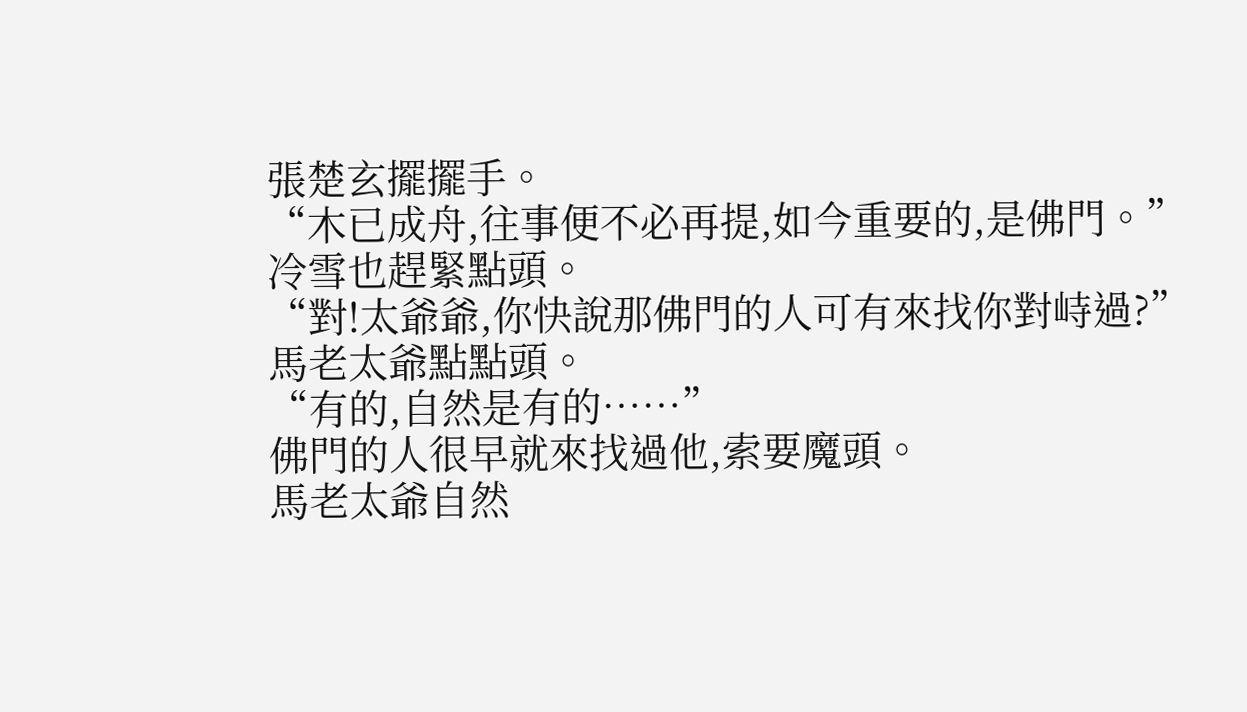張楚玄擺擺手。
“木已成舟,往事便不必再提,如今重要的,是佛門。”
冷雪也趕緊點頭。
“對!太爺爺,你快說那佛門的人可有來找你對峙過?”
馬老太爺點點頭。
“有的,自然是有的……”
佛門的人很早就來找過他,索要魔頭。
馬老太爺自然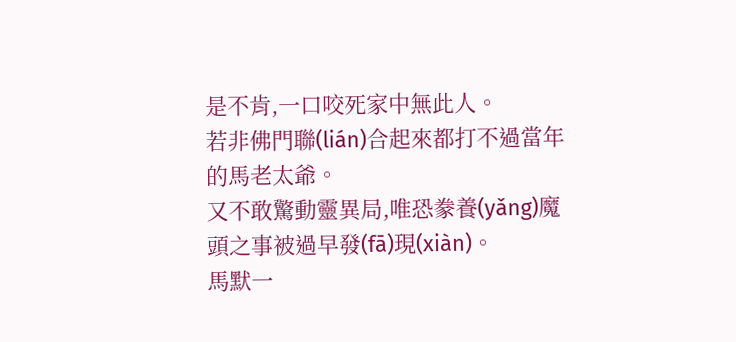是不肯,一口咬死家中無此人。
若非佛門聯(lián)合起來都打不過當年的馬老太爺。
又不敢驚動靈異局,唯恐豢養(yǎng)魔頭之事被過早發(fā)現(xiàn)。
馬默一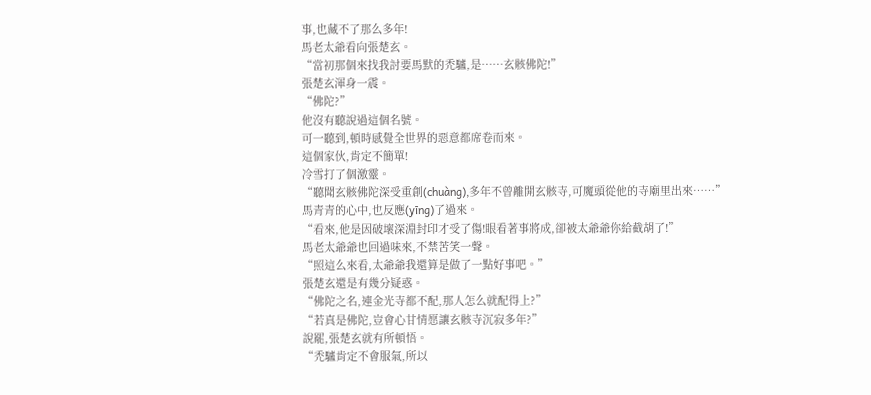事,也藏不了那么多年!
馬老太爺看向張楚玄。
“當初那個來找我討要馬默的禿驢,是……玄骸佛陀!”
張楚玄渾身一震。
“佛陀?”
他沒有聽說過這個名號。
可一聽到,頓時感覺全世界的惡意都席卷而來。
這個家伙,肯定不簡單!
冷雪打了個激靈。
“聽聞玄骸佛陀深受重創(chuàng),多年不曾離開玄骸寺,可魔頭從他的寺廟里出來……”
馬青青的心中,也反應(yīng)了過來。
“看來,他是因破壞深淵封印才受了傷!眼看著事將成,卻被太爺爺你給截胡了!”
馬老太爺爺也回過味來,不禁苦笑一聲。
“照這么來看,太爺爺我還算是做了一點好事吧。”
張楚玄還是有幾分疑惑。
“佛陀之名,連金光寺都不配,那人怎么就配得上?”
“若真是佛陀,豈會心甘情愿讓玄骸寺沉寂多年?”
說罷,張楚玄就有所頓悟。
“禿驢肯定不會服氣,所以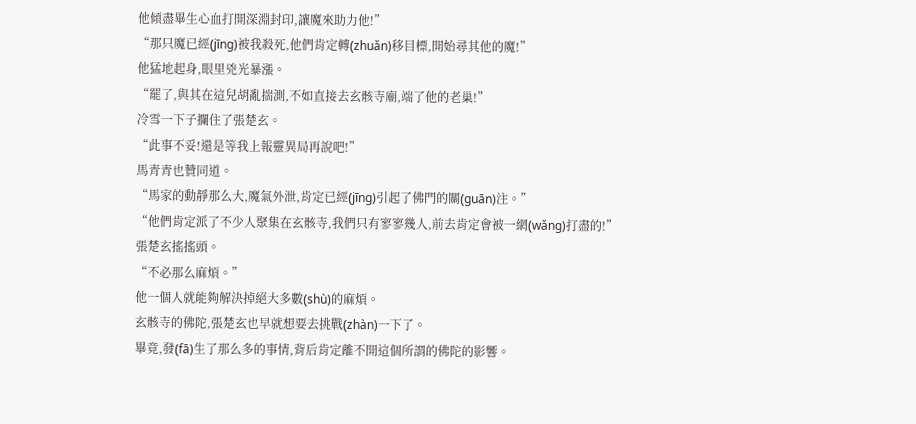他傾盡畢生心血打開深淵封印,讓魔來助力他!”
“那只魔已經(jīng)被我殺死,他們肯定轉(zhuǎn)移目標,開始尋其他的魔!”
他猛地起身,眼里兇光暴漲。
“罷了,與其在這兒胡亂揣測,不如直接去玄骸寺廟,端了他的老巢!”
冷雪一下子攔住了張楚玄。
“此事不妥!還是等我上報靈異局再說吧!”
馬青青也贊同道。
“馬家的動靜那么大,魔氣外泄,肯定已經(jīng)引起了佛門的關(guān)注。”
“他們肯定派了不少人聚集在玄骸寺,我們只有寥寥幾人,前去肯定會被一網(wǎng)打盡的!”
張楚玄搖搖頭。
“不必那么麻煩。”
他一個人就能夠解決掉絕大多數(shù)的麻煩。
玄骸寺的佛陀,張楚玄也早就想要去挑戰(zhàn)一下了。
畢竟,發(fā)生了那么多的事情,背后肯定離不開這個所謂的佛陀的影響。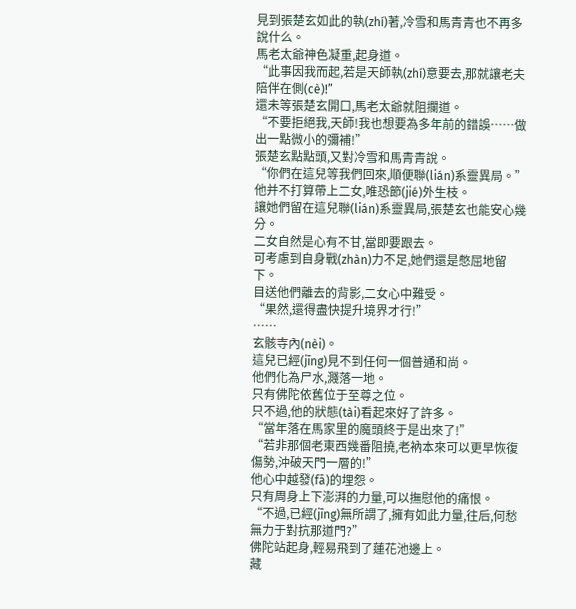見到張楚玄如此的執(zhí)著,冷雪和馬青青也不再多說什么。
馬老太爺神色凝重,起身道。
“此事因我而起,若是天師執(zhí)意要去,那就讓老夫陪伴在側(cè)!”
還未等張楚玄開口,馬老太爺就阻攔道。
“不要拒絕我,天師!我也想要為多年前的錯誤……做出一點微小的彌補!”
張楚玄點點頭,又對冷雪和馬青青說。
“你們在這兒等我們回來,順便聯(lián)系靈異局。”
他并不打算帶上二女,唯恐節(jié)外生枝。
讓她們留在這兒聯(lián)系靈異局,張楚玄也能安心幾分。
二女自然是心有不甘,當即要跟去。
可考慮到自身戰(zhàn)力不足,她們還是憋屈地留下。
目送他們離去的背影,二女心中難受。
“果然,還得盡快提升境界才行!”
……
玄骸寺內(nèi)。
這兒已經(jīng)見不到任何一個普通和尚。
他們化為尸水,濺落一地。
只有佛陀依舊位于至尊之位。
只不過,他的狀態(tài)看起來好了許多。
“當年落在馬家里的魔頭終于是出來了!”
“若非那個老東西幾番阻撓,老衲本來可以更早恢復傷勢,沖破天門一層的!”
他心中越發(fā)的埋怨。
只有周身上下澎湃的力量,可以撫慰他的痛恨。
“不過,已經(jīng)無所謂了,擁有如此力量,往后,何愁無力于對抗那道門?”
佛陀站起身,輕易飛到了蓮花池邊上。
藏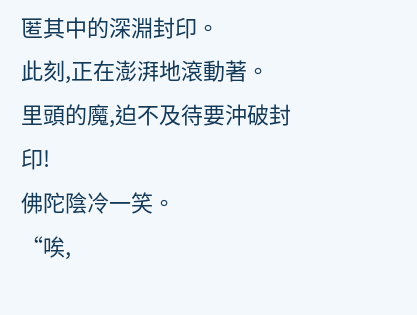匿其中的深淵封印。
此刻,正在澎湃地滾動著。
里頭的魔,迫不及待要沖破封印!
佛陀陰冷一笑。
“唉,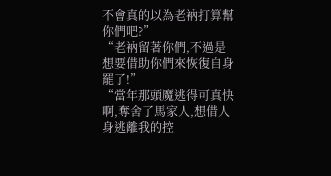不會真的以為老衲打算幫你們吧?”
“老衲留著你們,不過是想要借助你們來恢復自身罷了!”
“當年那頭魔逃得可真快啊,奪舍了馬家人,想借人身逃離我的控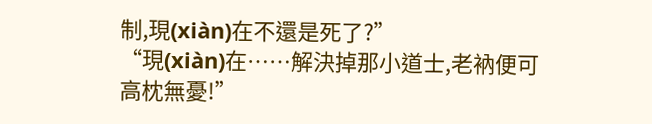制,現(xiàn)在不還是死了?”
“現(xiàn)在……解決掉那小道士,老衲便可高枕無憂!”